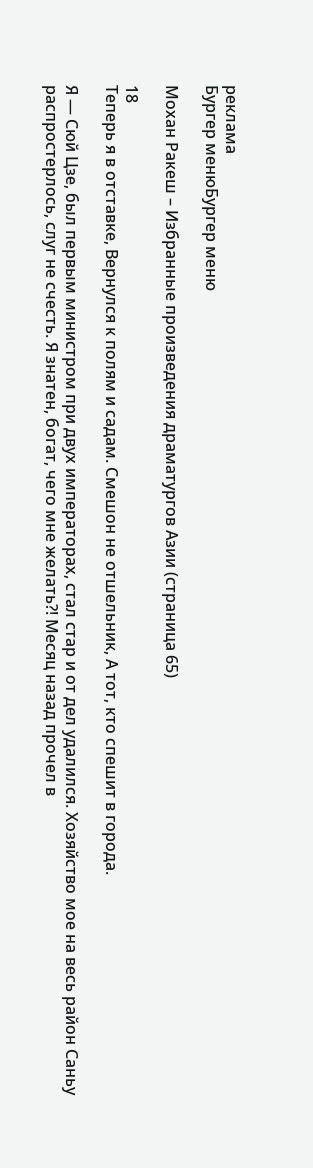реклама
Бургер менюБургер меню

Мохан Ракеш – Избранные произведения драматургов Азии (страница 65)

18
Теперь я в отставке, Вернулся к полям и садам. Смешон не отшельник, А тот, кто спешит в города.

Я — Сюй Цзе, был первым министром при двух императорах, стал стар и от дел удалился. Хозяйство мое на весь район Саньу распростерлось, слуг не счесть. Я знатен, богат, чего мне желать?! Месяц назад прочел в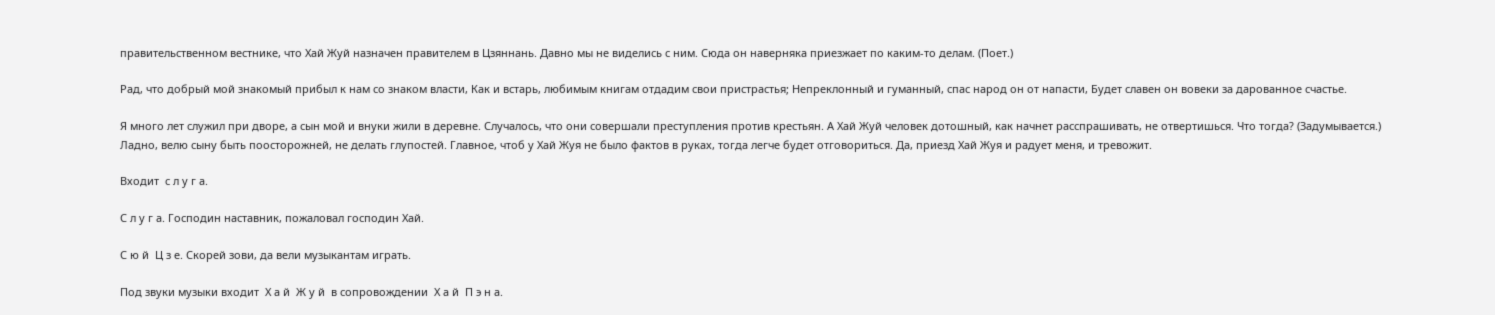правительственном вестнике, что Хай Жуй назначен правителем в Цзяннань. Давно мы не виделись с ним. Сюда он наверняка приезжает по каким-то делам. (Поет.)

Рад, что добрый мой знакомый прибыл к нам со знаком власти, Как и встарь, любимым книгам отдадим свои пристрастья; Непреклонный и гуманный, спас народ он от напасти, Будет славен он вовеки за дарованное счастье.

Я много лет служил при дворе, а сын мой и внуки жили в деревне. Случалось, что они совершали преступления против крестьян. А Хай Жуй человек дотошный, как начнет расспрашивать, не отвертишься. Что тогда? (Задумывается.) Ладно, велю сыну быть поосторожней, не делать глупостей. Главное, чтоб у Хай Жуя не было фактов в руках, тогда легче будет отговориться. Да, приезд Хай Жуя и радует меня, и тревожит.

Входит  с л у г а.

С л у г а. Господин наставник, пожаловал господин Хай.

С ю й  Ц з е. Скорей зови, да вели музыкантам играть.

Под звуки музыки входит  Х а й  Ж у й  в сопровождении  Х а й  П э н а.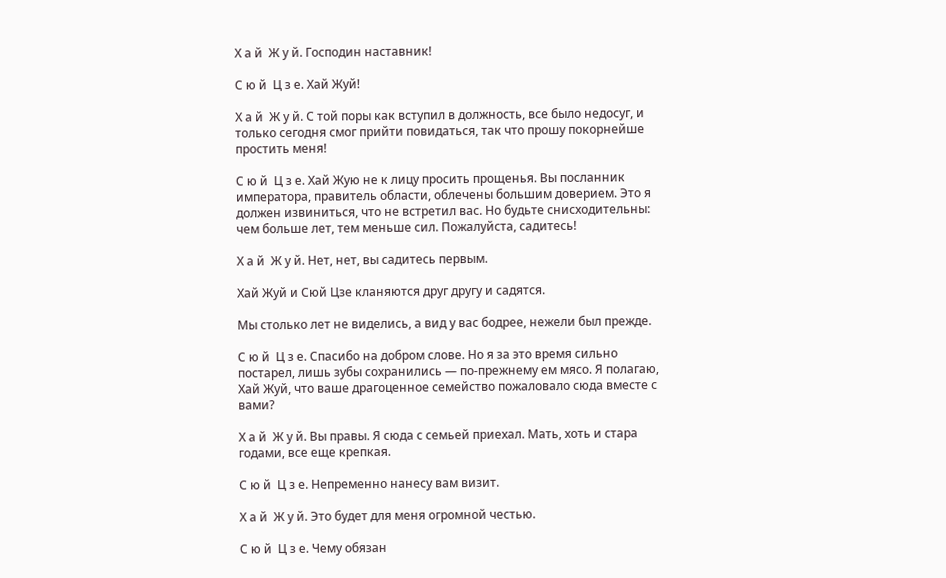Х а й  Ж у й. Господин наставник!

С ю й  Ц з е. Хай Жуй!

Х а й  Ж у й. С той поры как вступил в должность, все было недосуг, и только сегодня смог прийти повидаться, так что прошу покорнейше простить меня!

С ю й  Ц з е. Хай Жую не к лицу просить прощенья. Вы посланник императора, правитель области, облечены большим доверием. Это я должен извиниться, что не встретил вас. Но будьте снисходительны: чем больше лет, тем меньше сил. Пожалуйста, садитесь!

Х а й  Ж у й. Нет, нет, вы садитесь первым.

Хай Жуй и Сюй Цзе кланяются друг другу и садятся.

Мы столько лет не виделись, а вид у вас бодрее, нежели был прежде.

С ю й  Ц з е. Спасибо на добром слове. Но я за это время сильно постарел, лишь зубы сохранились — по-прежнему ем мясо. Я полагаю, Хай Жуй, что ваше драгоценное семейство пожаловало сюда вместе с вами?

Х а й  Ж у й. Вы правы. Я сюда с семьей приехал. Мать, хоть и стара годами, все еще крепкая.

С ю й  Ц з е. Непременно нанесу вам визит.

Х а й  Ж у й. Это будет для меня огромной честью.

С ю й  Ц з е. Чему обязан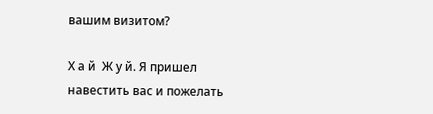вашим визитом?

Х а й  Ж у й. Я пришел навестить вас и пожелать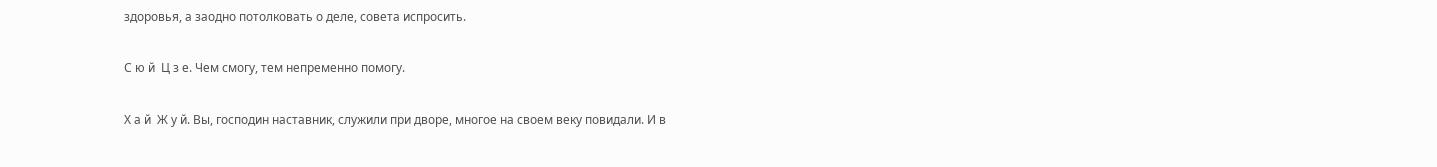здоровья, а заодно потолковать о деле, совета испросить.

С ю й  Ц з е. Чем смогу, тем непременно помогу.

Х а й  Ж у й. Вы, господин наставник, служили при дворе, многое на своем веку повидали. И в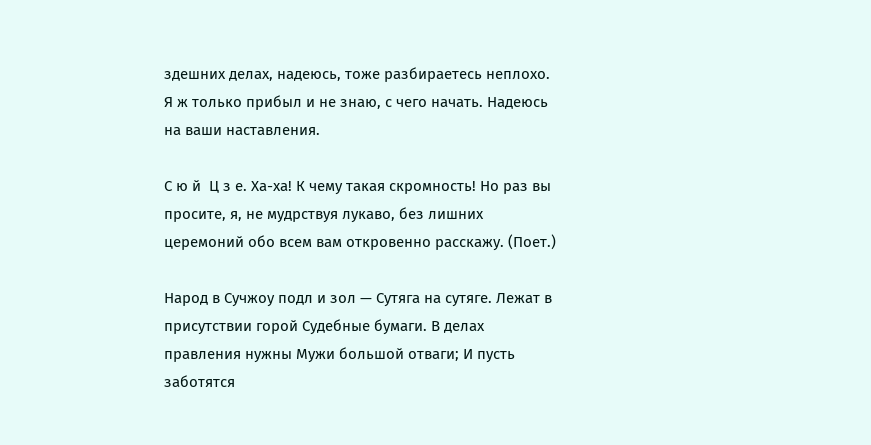здешних делах, надеюсь, тоже разбираетесь неплохо. Я ж только прибыл и не знаю, с чего начать. Надеюсь на ваши наставления.

С ю й  Ц з е. Ха-ха! К чему такая скромность! Но раз вы просите, я, не мудрствуя лукаво, без лишних церемоний обо всем вам откровенно расскажу. (Поет.)

Народ в Сучжоу подл и зол — Сутяга на сутяге. Лежат в присутствии горой Судебные бумаги. В делах правления нужны Мужи большой отваги; И пусть заботятся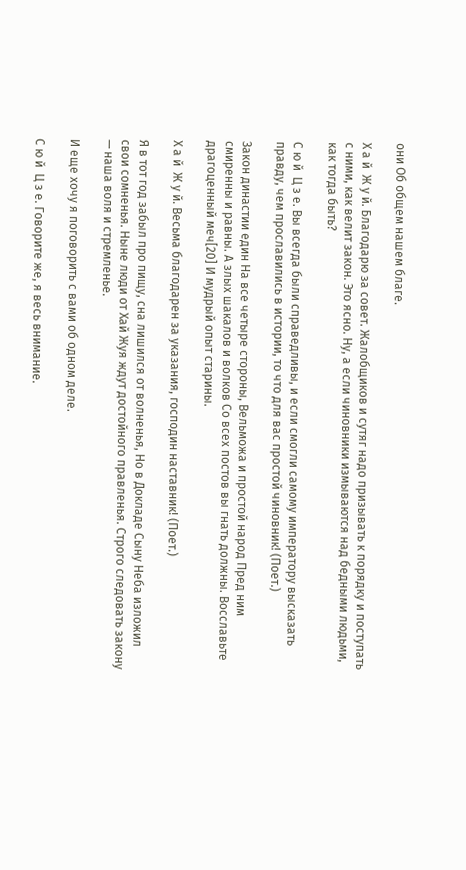они Об общем нашем благе.

Х а й  Ж у й. Благодарю за совет. Жалобщиков и сутяг надо призывать к порядку и поступать с ними, как велит закон. Это ясно. Ну, а если чиновники измываются над бедными людьми, как тогда быть?

С ю й  Ц з е. Вы всегда были справедливы, и если смогли самому императору высказать правду, чем прославились в истории, то что для вас простой чиновник! (Поет.)

Закон династии един На все четыре стороны, Вельможа и простой народ Пред ним смиренны и равны. А злых шакалов и волков Со всех постов вы гнать должны. Восславьте драгоценный меч[20] И мудрый опыт старины.

Х а й  Ж у й. Весьма благодарен за указания, господин наставник! (Поет.)

Я в тот год забыл про пищу, сна лишился от волненья, Но в Докладе Сыну Неба изложил свои сомненья. Ныне люди от Хай Жуя ждут достойного правленья. Строго следовать закону — наша воля и стремленье.

И еще хочу я поговорить с вами об одном деле.

С ю й  Ц з е. Говорите же, я весь внимание.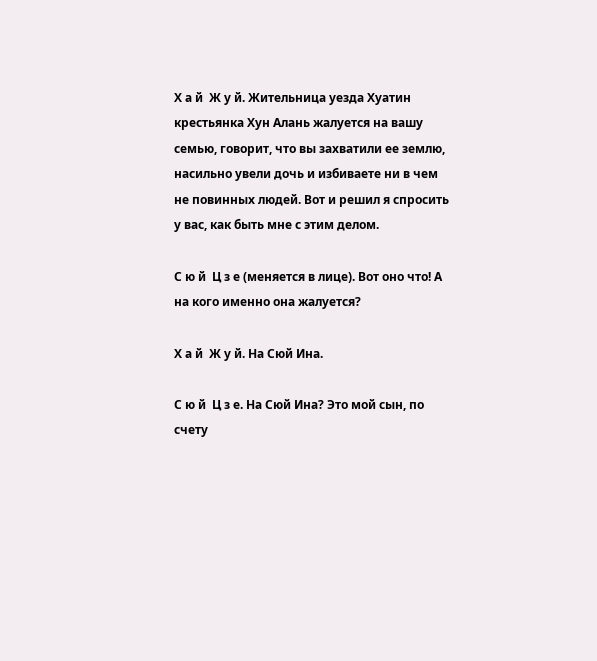Х а й  Ж у й. Жительница уезда Хуатин крестьянка Хун Алань жалуется на вашу семью, говорит, что вы захватили ее землю, насильно увели дочь и избиваете ни в чем не повинных людей. Вот и решил я спросить у вас, как быть мне с этим делом.

С ю й  Ц з е (меняется в лице). Вот оно что! А на кого именно она жалуется?

Х а й  Ж у й. На Сюй Ина.

С ю й  Ц з е. На Сюй Ина? Это мой сын, по счету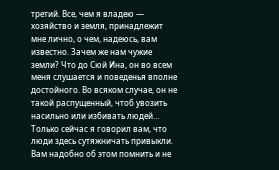третий. Все, чем я владею — хозяйство и земля, принадлежит мне лично, о чем, надеюсь, вам известно. Зачем же нам чужие земли? Что до Сюй Ина, он во всем меня слушается и поведенья вполне достойного. Во всяком случае, он не такой распущенный, чтоб увозить насильно или избивать людей… Только сейчас я говорил вам, что люди здесь сутяжничать привыкли. Вам надобно об этом помнить и не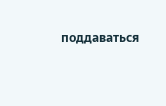поддаваться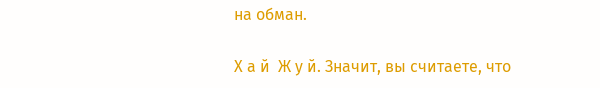на обман.

Х а й  Ж у й. Значит, вы считаете, что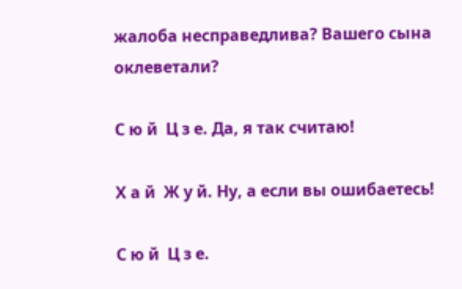жалоба несправедлива? Вашего сына оклеветали?

С ю й  Ц з е. Да, я так считаю!

Х а й  Ж у й. Ну, а если вы ошибаетесь!

С ю й  Ц з е.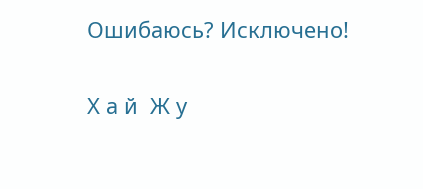Ошибаюсь? Исключено!

Х а й  Ж у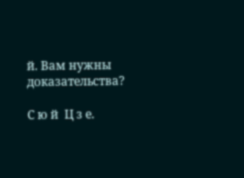й. Вам нужны доказательства?

С ю й  Ц з е.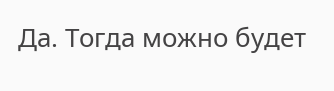Да. Тогда можно будет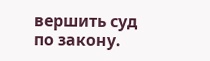вершить суд по закону.